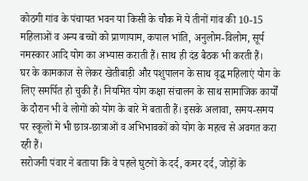कोठगी गांव के पंचायत भवन या किसी के चौक में ये तीनों गांव की 10-15 महिलाओं व अन्य बच्चों को प्राणायाम, कपाल भांति, अनुलोम-विलोम, सूर्य नमस्कार आदि योग का अभ्यास कराती हैं। साथ ही दंड बैठक भी करती हैं।
घर के कामकाज से लेकर खेतीबाड़ी और पशुपालन के साथ वृद्ध महिलाएं योग के लिए समर्पित हो चुकी हैं। नियमित योग कक्षा संचालन के साथ सामाजिक कार्यों के दौरान भी वे लोगों को योग के बारे में बताती हैं। इसके अलावा, समय-समय पर स्कूलों में भी छात्र-छात्राओं व अभिभावकों को योग के महत्व से अवगत करा रही हैं।
सरोजनी पंवार ने बताया कि वे पहले घुटनों के दर्द, कमर दर्द, जोड़ों के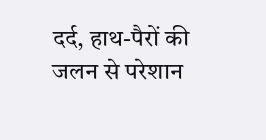दर्द, हाथ-पैरों की जलन से परेशान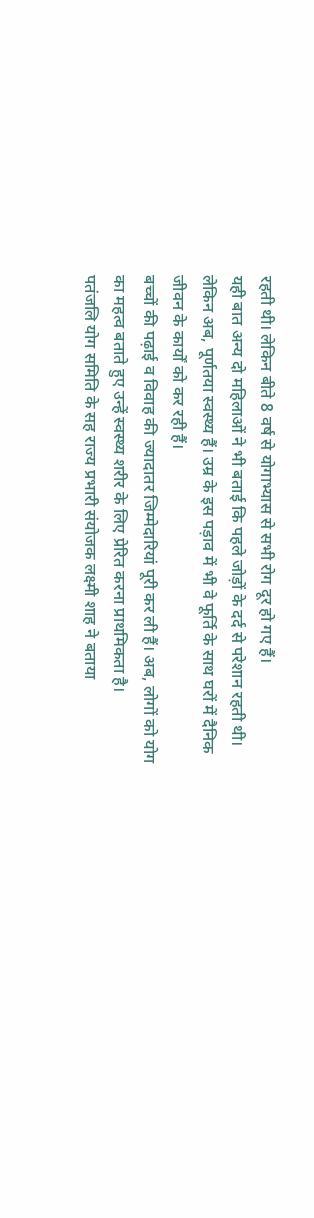रहती थी। लेकिन बीते 8 वर्ष से योगाभ्यास से सभी रोग दूर हो गए हैं।
यही बात अन्य दो महिलाओं ने भी बताई कि पहले जोड़ों के दर्द से परेशान रहती थी। लेकिन अब, पूर्णतया स्वस्थ्य हैं। उम्र के इस पड़ाव में भी वे फूर्ति के साथ घरों में दैनिक जीवन के कार्यों को कर रही हैं।
बच्चों की पढ़ाई व विवाह की ज्यादातर जिम्मेदारियां पूरी कर ली हैं। अब, लोगों को योग का महत्व बताते हुए उन्हें स्वस्थ्य शरीर के लिए प्रेरित करना प्राथमिकता है।
पतंजलि योग समिति के सह राज्य प्रभारी संयोजक लक्ष्मी शाह ने बताया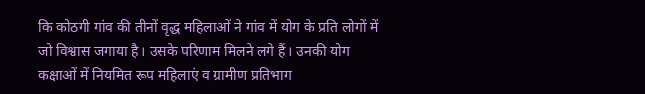कि कोठगी गांव की तीनों वृद्ध महिलाओं ने गांव में योग के प्रति लोगों में जो विश्वास जगाया है। उसके परिणाम मिलने लगे हैं। उनकी योग कक्षाओं में नियमित रूप महिलाएं व ग्रामीण प्रतिभाग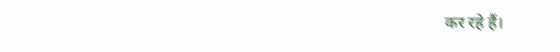कर रहे हैं।